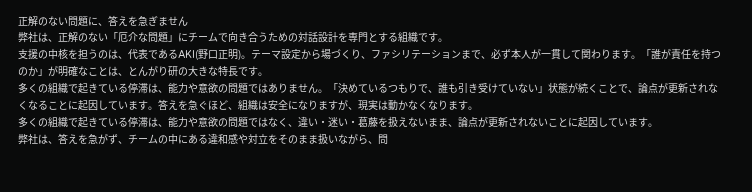正解のない問題に、答えを急ぎません
弊社は、正解のない「厄介な問題」にチームで向き合うための対話設計を専門とする組織です。
支援の中核を担うのは、代表であるAKI(野口正明)。テーマ設定から場づくり、ファシリテーションまで、必ず本人が一貫して関わります。「誰が責任を持つのか」が明確なことは、とんがり研の大きな特長です。
多くの組織で起きている停滞は、能力や意欲の問題ではありません。「決めているつもりで、誰も引き受けていない」状態が続くことで、論点が更新されなくなることに起因しています。答えを急ぐほど、組織は安全になりますが、現実は動かなくなります。
多くの組織で起きている停滞は、能力や意欲の問題ではなく、違い・迷い・葛藤を扱えないまま、論点が更新されないことに起因しています。
弊社は、答えを急がず、チームの中にある違和感や対立をそのまま扱いながら、問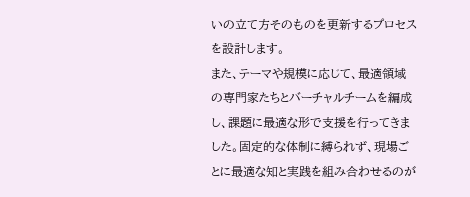いの立て方そのものを更新するプロセスを設計します。
また、テーマや規模に応じて、最適領域の専門家たちとバーチャルチームを編成し、課題に最適な形で支援を行ってきました。固定的な体制に縛られず、現場ごとに最適な知と実践を組み合わせるのが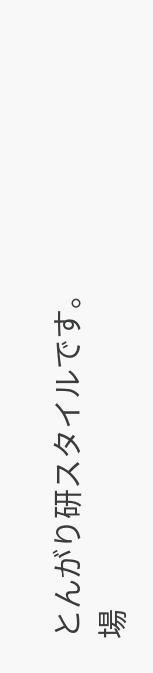とんがり研スタイルです。
場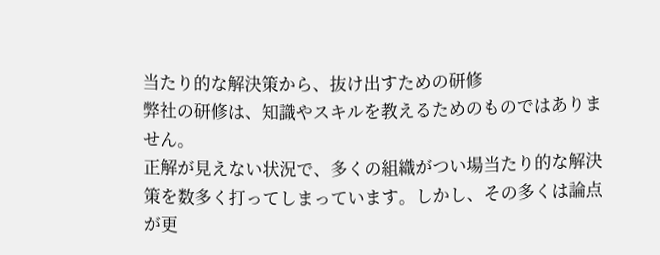当たり的な解決策から、抜け出すための研修
弊社の研修は、知識やスキルを教えるためのものではありません。
正解が見えない状況で、多くの組織がつい場当たり的な解決策を数多く打ってしまっています。しかし、その多くは論点が更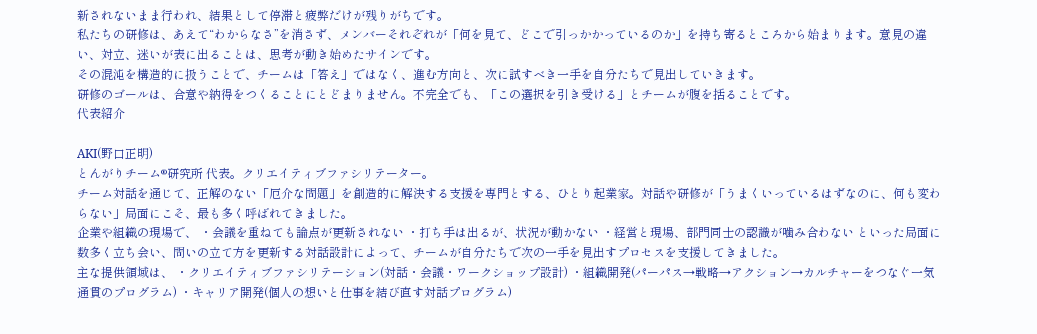新されないまま行われ、結果として停滞と疲弊だけが残りがちです。
私たちの研修は、あえて“わからなさ”を消さず、メンバーそれぞれが「何を見て、どこで引っかかっているのか」を持ち寄るところから始まります。意見の違い、対立、迷いが表に出ることは、思考が動き始めたサインです。
その混沌を構造的に扱うことで、チームは「答え」ではなく、進む方向と、次に試すべき一手を自分たちで見出していきます。
研修のゴールは、合意や納得をつくることにとどまりません。不完全でも、「この選択を引き受ける」とチームが腹を括ることです。
代表紹介

AKI(野口正明)
とんがりチーム®研究所 代表。クリエイティブファシリテーター。
チーム対話を通じて、正解のない「厄介な問題」を創造的に解決する支援を専門とする、ひとり起業家。対話や研修が「うまくいっているはずなのに、何も変わらない」局面にこそ、最も多く呼ばれてきました。
企業や組織の現場で、 ・会議を重ねても論点が更新されない ・打ち手は出るが、状況が動かない ・経営と現場、部門同士の認識が噛み合わない といった局面に数多く立ち会い、問いの立て方を更新する対話設計によって、チームが自分たちで次の一手を見出すプロセスを支援してきました。
主な提供領域は、 ・クリエイティブファシリテーション(対話・会議・ワークショップ設計) ・組織開発(パーパス→戦略→アクション→カルチャーをつなぐ一気通貫のプログラム) ・キャリア開発(個人の想いと仕事を結び直す対話プログラム)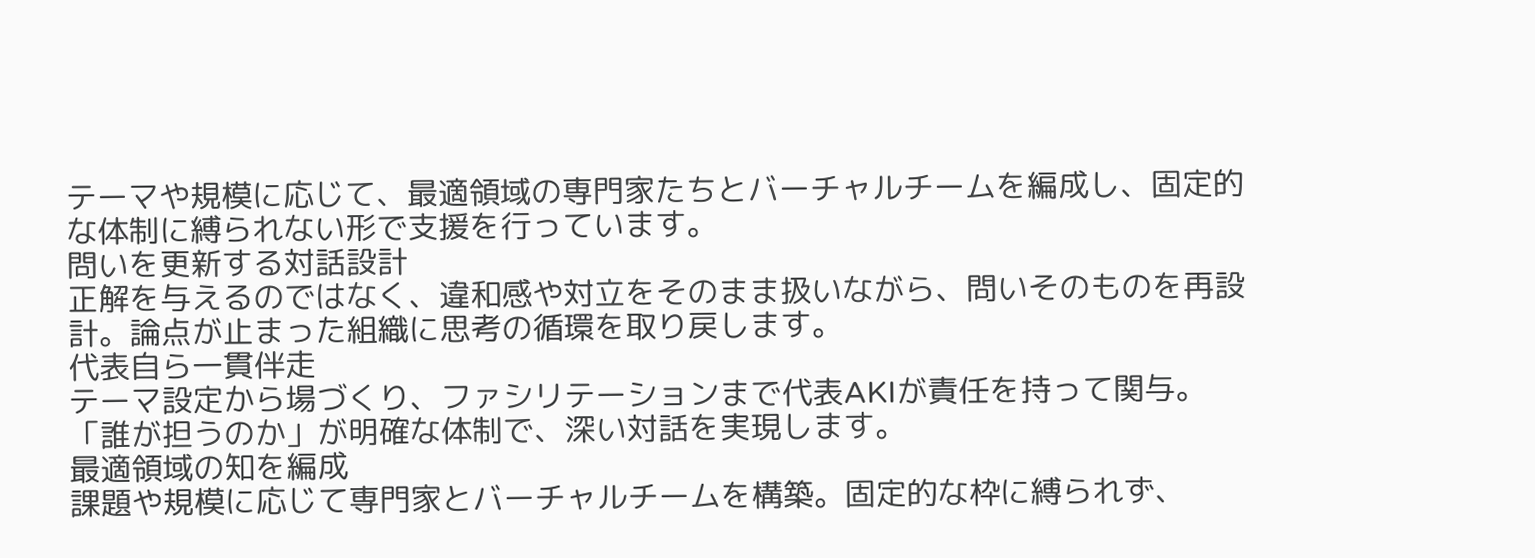テーマや規模に応じて、最適領域の専門家たちとバーチャルチームを編成し、固定的な体制に縛られない形で支援を行っています。
問いを更新する対話設計
正解を与えるのではなく、違和感や対立をそのまま扱いながら、問いそのものを再設計。論点が止まった組織に思考の循環を取り戻します。
代表自ら一貫伴走
テーマ設定から場づくり、ファシリテーションまで代表AKIが責任を持って関与。「誰が担うのか」が明確な体制で、深い対話を実現します。
最適領域の知を編成
課題や規模に応じて専門家とバーチャルチームを構築。固定的な枠に縛られず、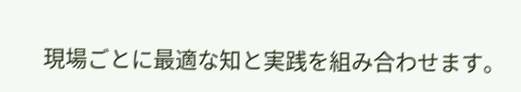現場ごとに最適な知と実践を組み合わせます。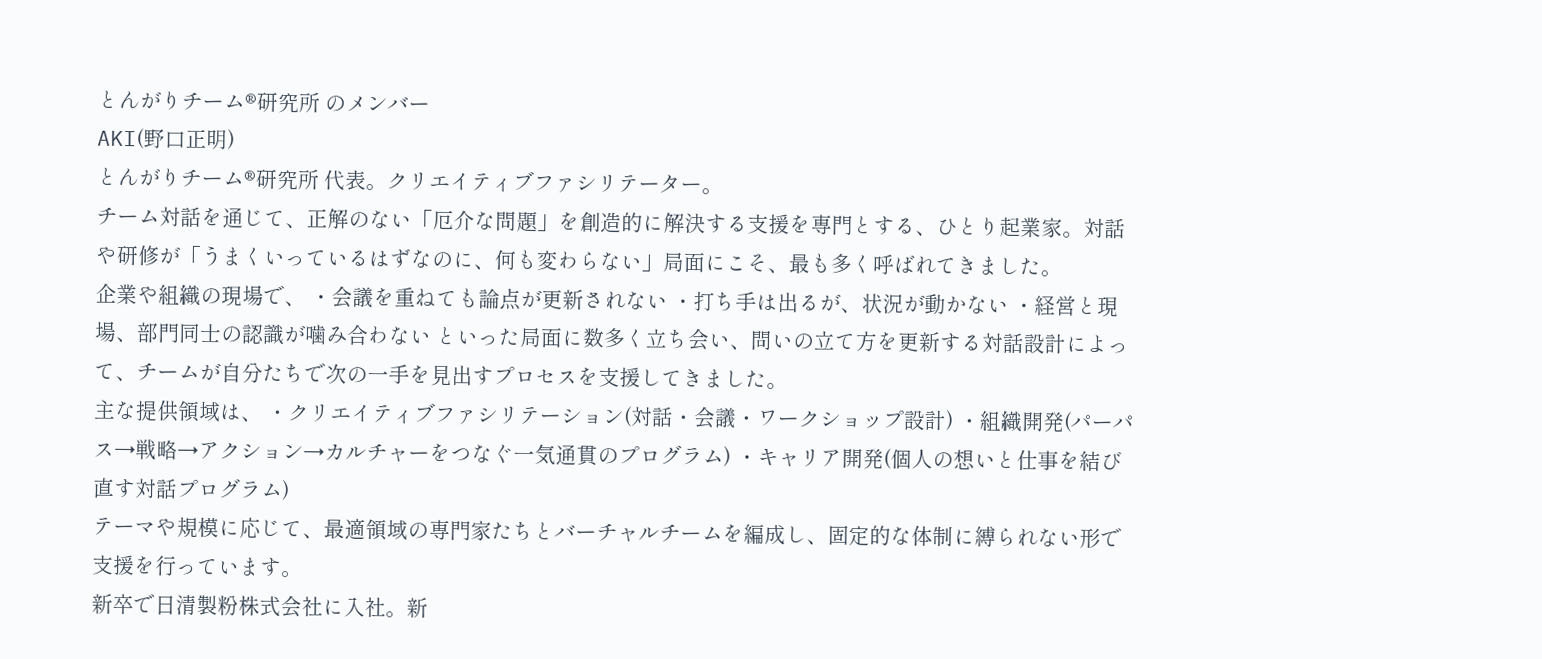とんがりチーム®研究所 のメンバー
AKI(野口正明)
とんがりチーム®研究所 代表。クリエイティブファシリテーター。
チーム対話を通じて、正解のない「厄介な問題」を創造的に解決する支援を専門とする、ひとり起業家。対話や研修が「うまくいっているはずなのに、何も変わらない」局面にこそ、最も多く呼ばれてきました。
企業や組織の現場で、 ・会議を重ねても論点が更新されない ・打ち手は出るが、状況が動かない ・経営と現場、部門同士の認識が噛み合わない といった局面に数多く立ち会い、問いの立て方を更新する対話設計によって、チームが自分たちで次の一手を見出すプロセスを支援してきました。
主な提供領域は、 ・クリエイティブファシリテーション(対話・会議・ワークショップ設計) ・組織開発(パーパス→戦略→アクション→カルチャーをつなぐ一気通貫のプログラム) ・キャリア開発(個人の想いと仕事を結び直す対話プログラム)
テーマや規模に応じて、最適領域の専門家たちとバーチャルチームを編成し、固定的な体制に縛られない形で支援を行っています。
新卒で日清製粉株式会社に入社。新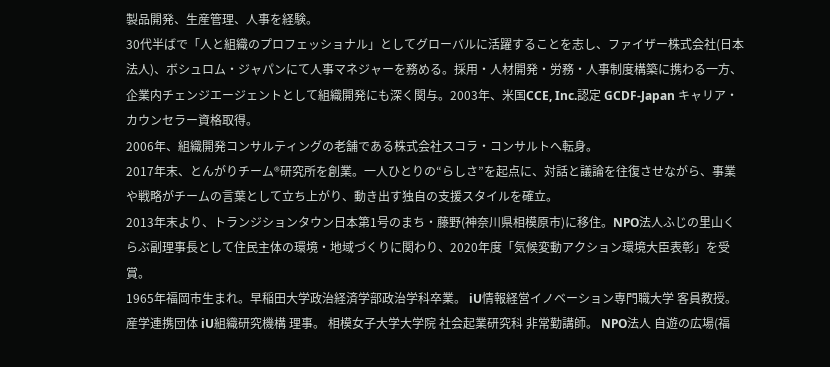製品開発、生産管理、人事を経験。
30代半ばで「人と組織のプロフェッショナル」としてグローバルに活躍することを志し、ファイザー株式会社(日本法人)、ボシュロム・ジャパンにて人事マネジャーを務める。採用・人材開発・労務・人事制度構築に携わる一方、企業内チェンジエージェントとして組織開発にも深く関与。2003年、米国CCE, Inc.認定 GCDF-Japan キャリア・カウンセラー資格取得。
2006年、組織開発コンサルティングの老舗である株式会社スコラ・コンサルトへ転身。
2017年末、とんがりチーム®研究所を創業。一人ひとりの“らしさ”を起点に、対話と議論を往復させながら、事業や戦略がチームの言葉として立ち上がり、動き出す独自の支援スタイルを確立。
2013年末より、トランジションタウン日本第1号のまち・藤野(神奈川県相模原市)に移住。NPO法人ふじの里山くらぶ副理事長として住民主体の環境・地域づくりに関わり、2020年度「気候変動アクション環境大臣表彰」を受賞。
1965年福岡市生まれ。早稲田大学政治経済学部政治学科卒業。 iU情報経営イノベーション専門職大学 客員教授。 産学連携団体 iU組織研究機構 理事。 相模女子大学大学院 社会起業研究科 非常勤講師。 NPO法人 自遊の広場(福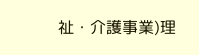祉・介護事業)理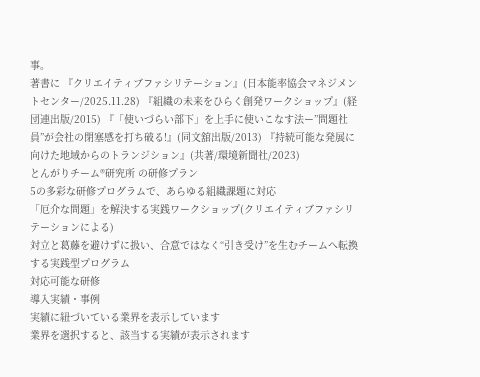事。
著書に 『クリエイティブファシリテーション』(日本能率協会マネジメントセンター/2025.11.28) 『組織の未来をひらく創発ワークショップ』(経団連出版/2015) 『「使いづらい部下」を上手に使いこなす法ー”問題社員”が会社の閉塞感を打ち破る!』(同文舘出版/2013) 『持続可能な発展に向けた地域からのトランジション』(共著/環境新聞社/2023)
とんがりチーム®研究所 の研修プラン
5の多彩な研修プログラムで、あらゆる組織課題に対応
「厄介な問題」を解決する実践ワークショップ(クリエイティブファシリテーションによる)
対立と葛藤を避けずに扱い、合意ではなく“引き受け”を生むチームへ転換する実践型プログラム
対応可能な研修
導入実績・事例
実績に紐づいている業界を表示しています
業界を選択すると、該当する実績が表示されます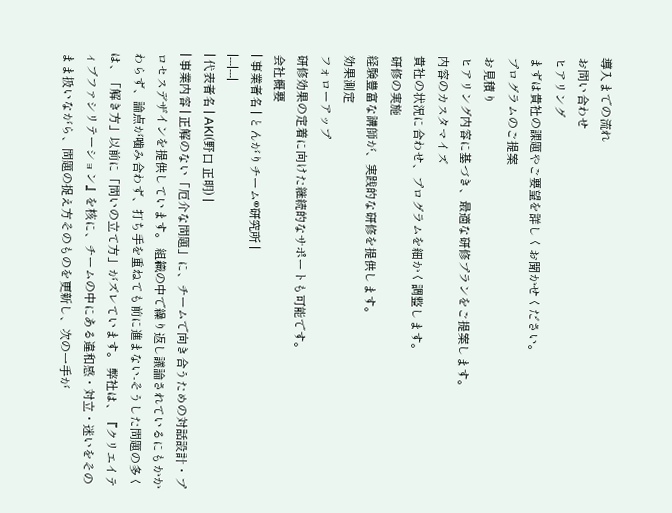導入までの流れ
お問い合わせ
ヒアリング
まずは貴社の課題やご要望を詳しくお聞かせください。
プログラムのご提案
お見積り
ヒアリング内容に基づき、最適な研修プランをご提案します。
内容のカスタマイズ
貴社の状況に合わせ、プログラムを細かく調整します。
研修の実施
経験豊富な講師が、実践的な研修を提供します。
効果測定
フォローアップ
研修効果の定着に向けた継続的なサポートも可能です。
会社概要
| 事業者名 | とんがりチーム®研究所 |
|---|---|
| 代表者名 | AKI(野口 正明) |
| 事業内容 | 正解のない「厄介な問題」に、チームで向き合うための対話設計・プロセスデザインを提供しています。 組織の中で繰り返し議論されているにもかかわらず、論点が噛み合わず、打ち手を重ねても前に進まない-そうした問題の多くは、「解き方」以前に「問いの立て方」がズレています。 弊社は、『クリエイティブファシリテーション』を核に、チームの中にある違和感・対立・迷いをそのまま扱いながら、問題の捉え方そのものを更新し、次の一手が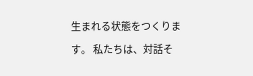生まれる状態をつくります。 私たちは、対話そ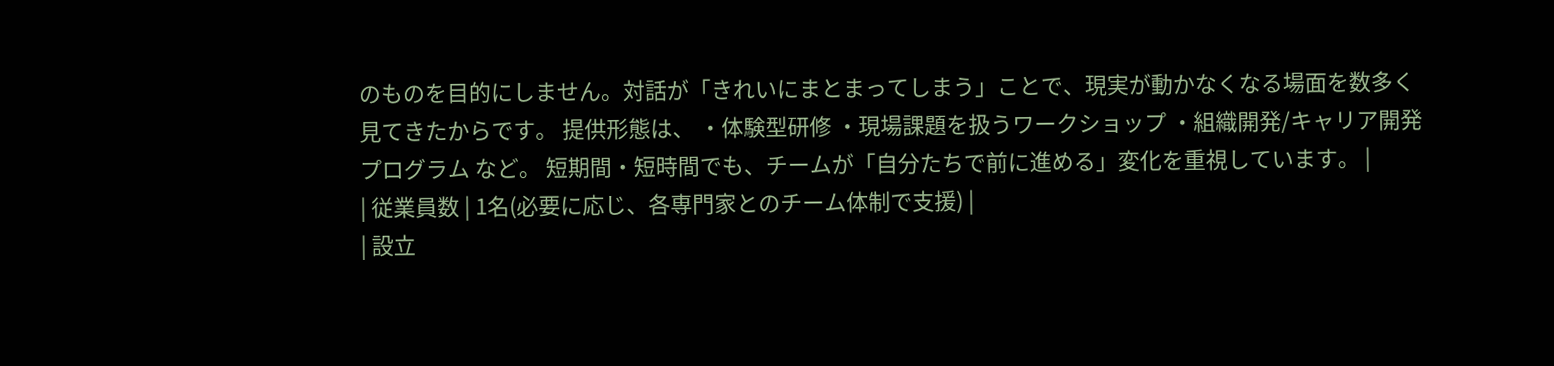のものを目的にしません。対話が「きれいにまとまってしまう」ことで、現実が動かなくなる場面を数多く見てきたからです。 提供形態は、 ・体験型研修 ・現場課題を扱うワークショップ ・組織開発/キャリア開発プログラム など。 短期間・短時間でも、チームが「自分たちで前に進める」変化を重視しています。 |
| 従業員数 | 1名(必要に応じ、各専門家とのチーム体制で支援) |
| 設立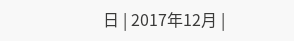日 | 2017年12月 |